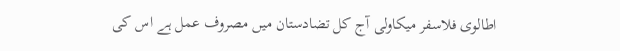اطالوی فلاسفر میکاولی آج کل تضادستان میں مصروف عمل ہے اس کی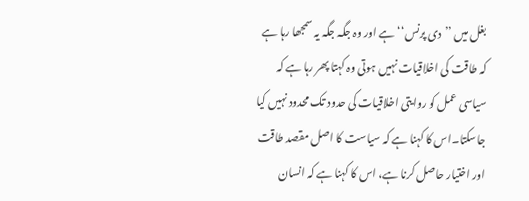بغل میں ’’دی پرنس‘‘ ہے اور وہ جگہ جگہ یہ سمجھا رہا ہے کہ طاقت کی اخلاقیات نہیں ہوتی وہ کہتا پھر رہا ہے کہ سیاسی عمل کو روایتی اخلاقیات کی حدود تک محدود نہیں کیا جاسکتا۔اس کا کہنا ہے کہ سیاست کا اصل مقصد طاقت اور اختیار حاصل کرنا ہے، اس کا کہنا ہے کہ انسان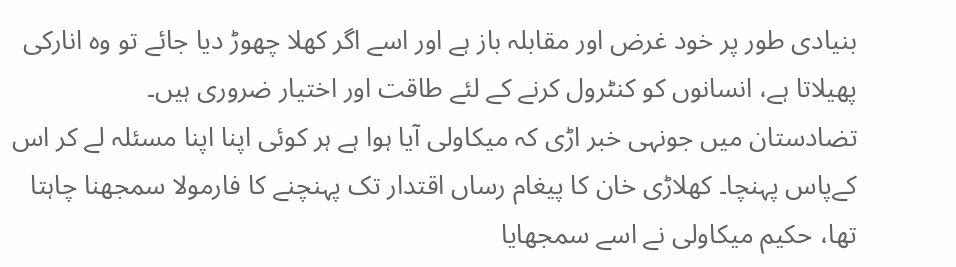بنیادی طور پر خود غرض اور مقابلہ باز ہے اور اسے اگر کھلا چھوڑ دیا جائے تو وہ انارکی پھیلاتا ہے، انسانوں کو کنٹرول کرنے کے لئے طاقت اور اختیار ضروری ہیں۔
تضادستان میں جونہی خبر اڑی کہ میکاولی آیا ہوا ہے ہر کوئی اپنا اپنا مسئلہ لے کر اس کےپاس پہنچا۔ کھلاڑی خان کا پیغام رساں اقتدار تک پہنچنے کا فارمولا سمجھنا چاہتا تھا، حکیم میکاولی نے اسے سمجھایا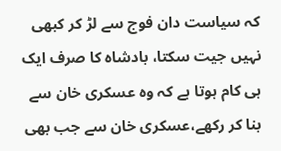کہ سیاست دان فوج سے لڑ کر کبھی نہیں جیت سکتا، بادشاہ کا صرف ایک ہی کام ہوتا ہے کہ وہ عسکری خان سے بنا کر رکھے،عسکری خان سے جب بھی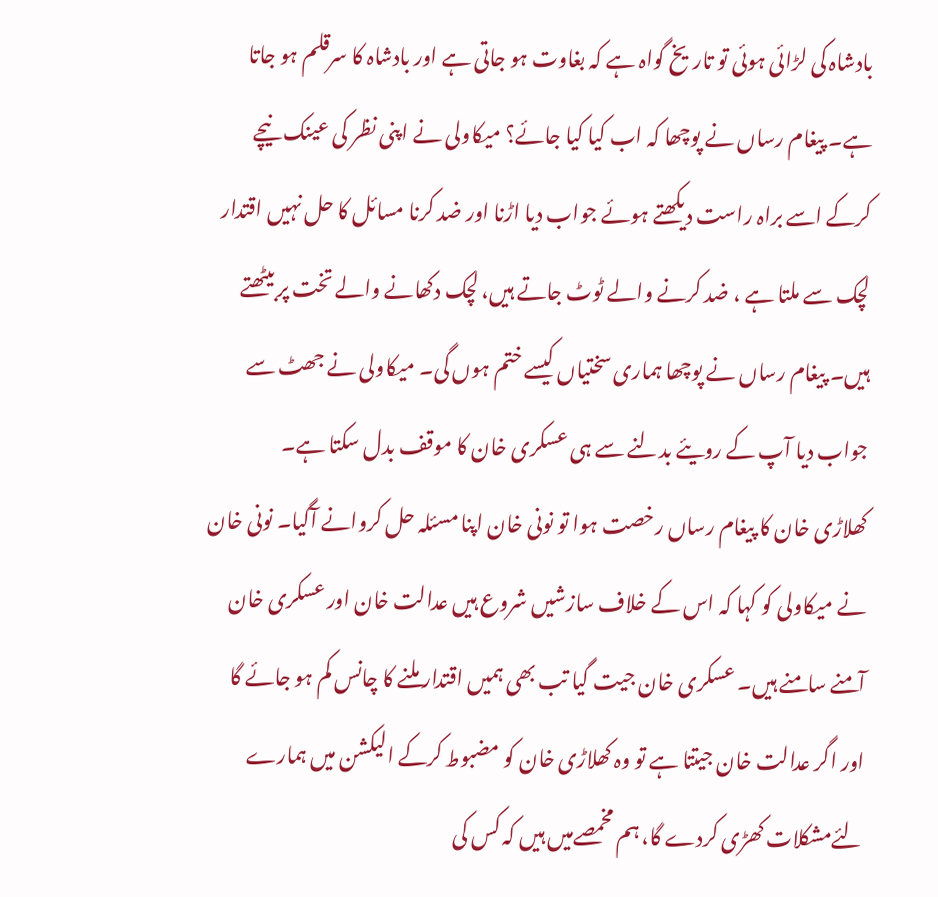بادشاہ کی لڑائی ہوئی تو تاریخ گواہ ہے کہ بغاوت ہو جاتی ہے اور بادشاہ کا سرقلم ہو جاتا ہے۔ پیغام رساں نے پوچھا کہ اب کیا کیا جائے؟ میکاولی نے اپنی نظر کی عینک نیچے کرکے اسے براہ راست دیکھتے ہوئے جواب دیا اڑنا اور ضد کرنا مسائل کا حل نہیں اقتدار لچک سے ملتا ہے ، ضد کرنے والے ٹوٹ جاتے ہیں، لچک دکھانے والے تخت پر بیٹھتے ہیں۔ پیغام رساں نے پوچھا ہماری سختیاں کیسے ختم ہوں گی۔ میکاولی نے جھٹ سے جواب دیا آپ کے رویئے بدلنے سے ہی عسکری خان کا موقف بدل سکتا ہے۔
کھلاڑی خان کا پیغام رساں رخصت ہوا تو نونی خان اپنا مسئلہ حل کروانے آگیا۔ نونی خان نے میکاولی کو کہا کہ اس کے خلاف سازشیں شروع ہیں عدالت خان اور عسکری خان آمنے سامنے ہیں۔ عسکری خان جیت گیا تب بھی ہمیں اقتدار ملنے کا چانس کم ہو جائے گا اور اگر عدالت خان جیتتا ہے تو وہ کھلاڑی خان کو مضبوط کرکے الیکشن میں ہمارے لئےمشکلات کھڑی کردے گا، ہم مخمصےمیں ہیں کہ کس کی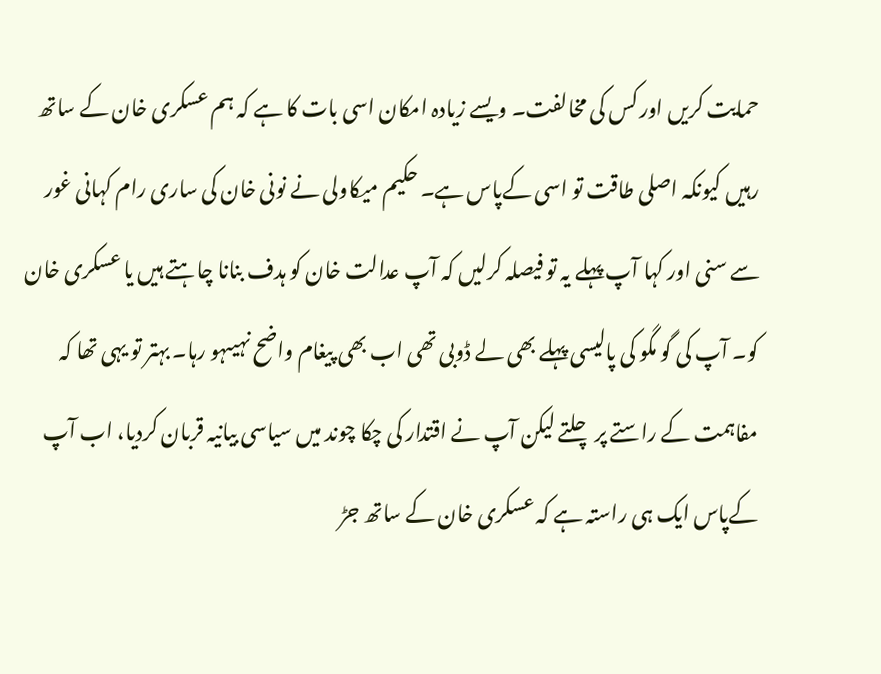حمایت کریں اور کس کی مخالفت۔ ویسے زیادہ امکان اسی بات کا ہے کہ ہم عسکری خان کے ساتھ رہیں کیونکہ اصلی طاقت تو اسی کےپاس ہے۔ حکیم میکاولی نے نونی خان کی ساری رام کہانی غور سے سنی اور کہا آپ پہلے یہ تو فیصلہ کرلیں کہ آپ عدالت خان کو ہدف بنانا چاہتے ہیں یا عسکری خان کو۔ آپ کی گو مگو کی پالیسی پہلے بھی لے ڈوبی تھی اب بھی پیغام واضح نہیںہو رہا۔ بہتر تو یہی تھا کہ مفاہمت کے راستے پر چلتے لیکن آپ نے اقتدار کی چکا چوند میں سیاسی بیانیہ قربان کردیا، اب آپ کےپاس ایک ہی راستہ ہے کہ عسکری خان کے ساتھ جڑ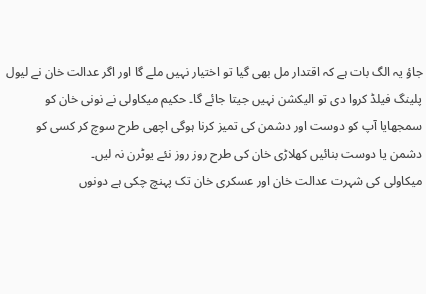جاؤ یہ الگ بات ہے کہ اقتدار مل بھی گیا تو اختیار نہیں ملے گا اور اگر عدالت خان نے لیول پلینگ فیلڈ کروا دی تو الیکشن نہیں جیتا جائے گا۔ حکیم میکاولی نے نونی خان کو سمجھایا آپ کو دوست اور دشمن کی تمیز کرنا ہوگی اچھی طرح سوچ کر کسی کو دشمن یا دوست بنائیں کھلاڑی خان کی طرح روز روز نئے یوٹرن نہ لیں۔
میکاولی کی شہرت عدالت خان اور عسکری خان تک پہنچ چکی ہے دونوں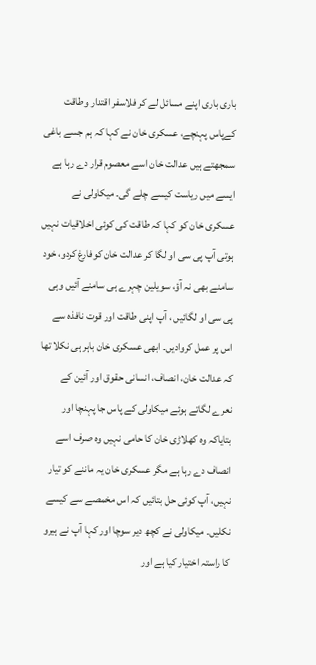باری باری اپنے مسائل لے کر فلاسفر اقتدار وطاقت کےپاس پہنچے، عسکری خان نے کہا کہ ہم جسے باغی سمجھتے ہیں عدالت خان اسے معصوم قرار دے رہا ہے ایسے میں ریاست کیسے چلے گی۔ میکاولی نے عسکری خان کو کہا کہ طاقت کی کوئی اخلاقیات نہیں ہوتی آپ پی سی او لگا کر عدالت خان کوفارغ کردو، خود سامنے بھی نہ آؤ، سویلین چہرے ہی سامنے آئیں وہی پی سی او لگائیں ، آپ اپنی طاقت اور قوت نافذہ سے اس پر عمل کروادیں۔ ابھی عسکری خان باہر ہی نکلا تھا کہ عدالت خان، انصاف، انسانی حقوق اور آئین کے نعرے لگاتے ہوئے میکاولی کے پاس جا پہنچا اور بتایاکہ وہ کھلاڑی خان کا حامی نہیں وہ صرف اسے انصاف دے رہا ہے مگر عسکری خان یہ ماننے کو تیار نہیں، آپ کوئی حل بتائیں کہ اس مخمصے سے کیسے نکلیں۔ میکاولی نے کچھ دیر سوچا اور کہا آپ نے ہیرو کا راستہ اختیار کیا ہے اور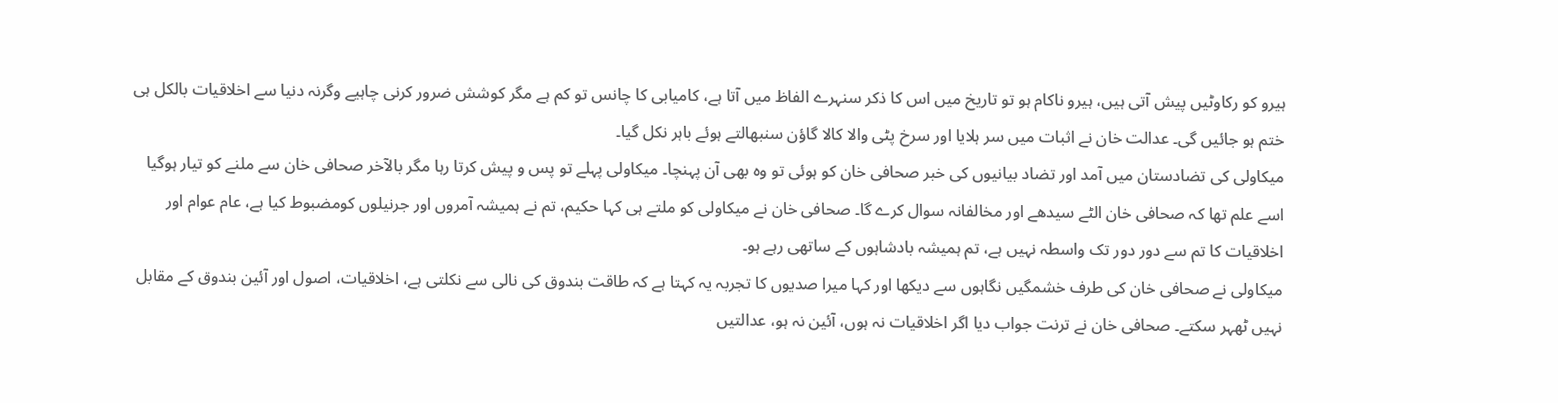ہیرو کو رکاوٹیں پیش آتی ہیں، ہیرو ناکام ہو تو تاریخ میں اس کا ذکر سنہرے الفاظ میں آتا ہے، کامیابی کا چانس تو کم ہے مگر کوشش ضرور کرنی چاہیے وگرنہ دنیا سے اخلاقیات بالکل ہی ختم ہو جائیں گی۔ عدالت خان نے اثبات میں سر ہلایا اور سرخ پٹی والا کالا گاؤن سنبھالتے ہوئے باہر نکل گیا۔
میکاولی کی تضادستان میں آمد اور تضاد بیانیوں کی خبر صحافی خان کو ہوئی تو وہ بھی آن پہنچا۔ میکاولی پہلے تو پس و پیش کرتا رہا مگر بالآخر صحافی خان سے ملنے کو تیار ہوگیا اسے علم تھا کہ صحافی خان الٹے سیدھے اور مخالفانہ سوال کرے گا۔ صحافی خان نے میکاولی کو ملتے ہی کہا حکیم، تم نے ہمیشہ آمروں اور جرنیلوں کومضبوط کیا ہے، عام عوام اور اخلاقیات کا تم سے دور دور تک واسطہ نہیں ہے، تم ہمیشہ بادشاہوں کے ساتھی رہے ہو۔
میکاولی نے صحافی خان کی طرف خشمگیں نگاہوں سے دیکھا اور کہا میرا صدیوں کا تجربہ یہ کہتا ہے کہ طاقت بندوق کی نالی سے نکلتی ہے، اخلاقیات، اصول اور آئین بندوق کے مقابل نہیں ٹھہر سکتے۔ صحافی خان نے ترنت جواب دیا اگر اخلاقیات نہ ہوں، آئین نہ ہو، عدالتیں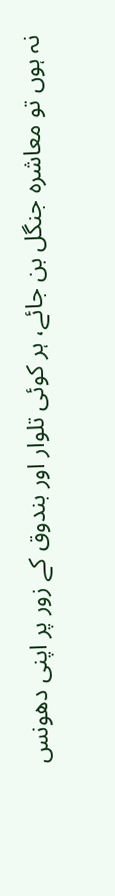نہ ہوں تو معاشرہ جنگل بن جائے، ہر کوئی تلوار اور بندوق کے زور پر اپنی دھونس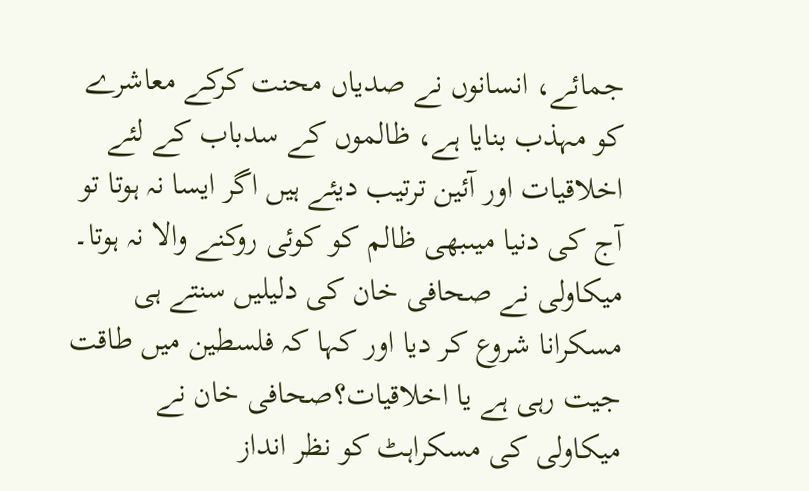جمائے، انسانوں نے صدیاں محنت کرکے معاشرے کو مہذب بنایا ہے، ظالموں کے سدباب کے لئے اخلاقیات اور آئین ترتیب دیئے ہیں اگر ایسا نہ ہوتا تو آج کی دنیا میںبھی ظالم کو کوئی روکنے والا نہ ہوتا۔ میکاولی نے صحافی خان کی دلیلیں سنتے ہی مسکرانا شروع کر دیا اور کہا کہ فلسطین میں طاقت جیت رہی ہے یا اخلاقیات؟صحافی خان نے میکاولی کی مسکراہٹ کو نظر انداز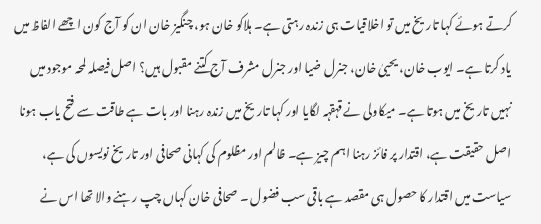کرتے ہوئے کہا تاریخ میں تو اخلاقیات ہی زندہ رہتی ہے۔ ہلاکو خان ہو، چنگیز خان ان کو آج کون اچھے الفاظ میں یاد کرتا ہے۔ ایوب خان، یحییٰ خان، جنرل ضیا اور جنرل مشرف آج کتنے مقبول ہیں؟ اصل فیصلہ لمحہ موجود میں نہیں تاریخ میں ہوتا ہے۔ میکاولی نے قہقہہ لگایا اور کہا تاریخ میں زندہ رہنا اور بات ہے طاقت سے فتح یاب ہونا اصل حقیقت ہے، اقتدار پر فائز رہنا اہم چیز ہے۔ ظالم اور مظلوم کی کہانی صحافی اور تاریخ نویسوں کی ہے، سیاست میں اقتدار کا حصول ہی مقصد ہے باقی سب فضول ۔ صحافی خان کہاں چپ رہنے والا تھا اس نے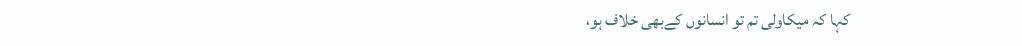کہا کہ میکاولی تم تو انسانوں کےبھی خلاف ہو،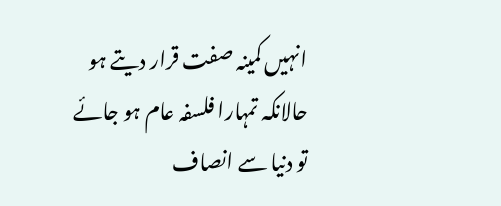انہیں کمینہ صفت قرار دیتے ہو حالانکہ تمہارا فلسفہ عام ہو جائے تو دنیا سے انصاف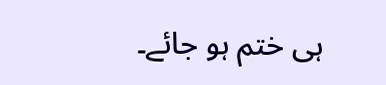ہی ختم ہو جائے۔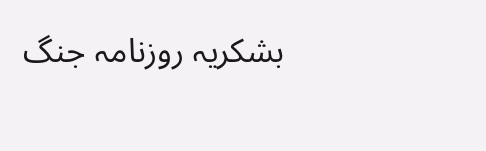بشکریہ روزنامہ جنگ